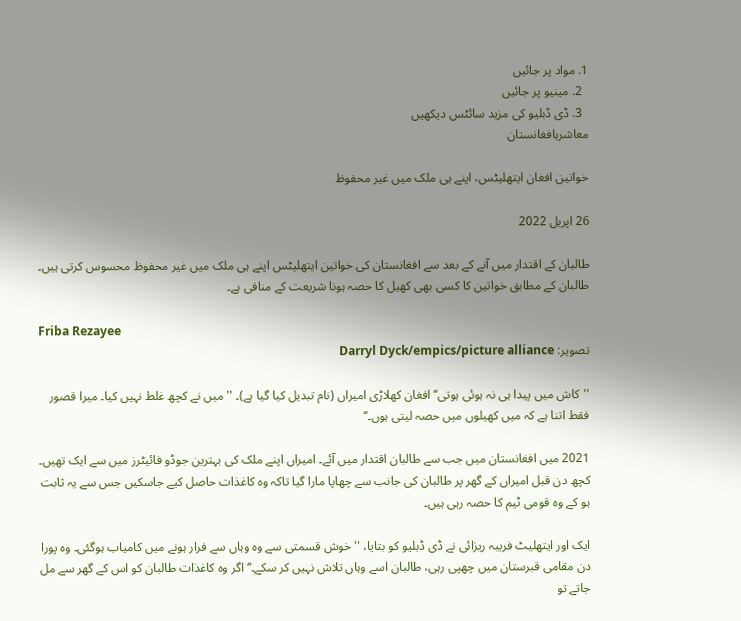1. مواد پر جائیں
  2. مینیو پر جائیں
  3. ڈی ڈبلیو کی مزید سائٹس دیکھیں
معاشرہافغانستان

خواتین افغان ایتھلیٹس، اپنے ہی ملک میں غیر محفوظ

26 اپریل 2022

طالبان کے اقتدار میں آنے کے بعد سے افغانستان کی خواتین ایتھلیٹس اپنے ہی ملک میں غیر محفوظ محسوس کرتی ہیں۔ طالبان کے مطابق خواتین کا کسی بھی کھیل کا حصہ ہونا شریعت کے منافی ہے۔

Friba Rezayee
تصویر: Darryl Dyck/empics/picture alliance

''کاش میں پیدا ہی نہ ہوئی ہوتی‘‘ افغان کھلاڑی امیراں (نام تبدیل کیا گیا ہے)۔ ''میں نے کچھ غلط نہیں کیا۔ میرا قصور فقط اتنا ہے کہ میں کھیلوں میں حصہ لیتی ہوں۔‘‘

2021 میں افغانستان میں جب سے طالبان اقتدار میں آئے۔ امیراں اپنے ملک کی بہترین جوڈو فائیٹرز میں سے ایک تھیں۔ کچھ دن قبل امیراں کے گھر پر طالبان کی جانب سے چھاپا مارا گیا تاکہ وہ کاغذات حاصل کیے جاسکیں جس سے یہ ثابت ہو کے وہ قومی ٹیم کا حصہ رہی ہیں۔

ایک اور ایتھلیٹ فریبہ ریزائی نے ڈی ڈبلیو کو بتایا، ''خوش قسمتی سے وہ وہاں سے فرار ہونے میں کامیاب ہوگئی۔ وہ پورا دن مقامی قبرستان میں چھپی رہی، طالبان اسے وہاں تلاش نہیں کر سکے۔‘‘ اگر وہ کاغذات طالبان کو اس کے گھر سے مل جاتے تو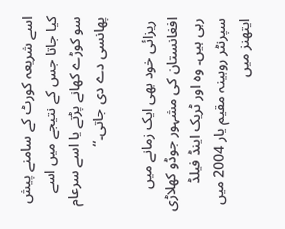اسے شریعہ کورٹ کے سامنے پیش کیا جاتا جس کے نتیجے میں اسے سو کوڑے کھانے پڑتے یا اسے سرعام پھانسی دے دی جاتی۔‘‘

 ریزائی خود بھی ایک زمانے میں افغانستان کی مشہور جوڈو کھلاڑی رہی ہیں۔ وہ اور ٹریک اینڈ فیلڈ سپرنٹر روبینہ مقیم یار 2004 میں ایتھنز میں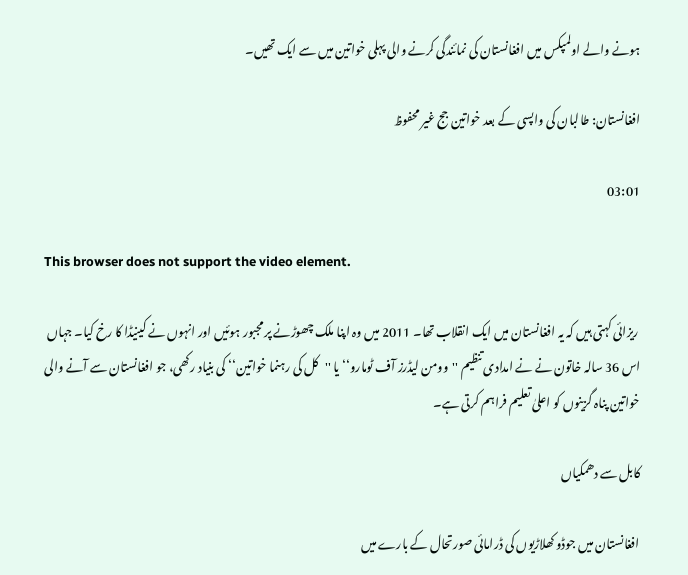ہونے والے اولمپکس میں افغانستان کی نمائندگی کرنے والی پہلی خواتین میں سے ایک تھیں۔

افغانستان: طالبان کی واپسی کے بعد خواتین جج غیر محفوظ

03:01

This browser does not support the video element.

 ریزائی کہتی ہیں کہ یہ افغانستان میں ایک انقلاب تھا۔ 2011 میں وہ اپنا ملک چھوڑنے پر مجبور ہوئیں اور انہوں نے کینیڈا کا رخ کیا۔ جہاں اس 36 سالہ خاتون نے نے امدادی تنظیم ''وومن لیڈرز آف ٹومارو‘‘ یا ''کل کی رہنما خواتین‘‘ کی بنیاد رکھی، جو افغانستان سے آنے والی خواتین پناہ گزینوں کو اعلیٰ تعلیم فراہم کرتی ہے۔

کابل سے دھمکیاں

افغانستان میں جوڈو کھلاڑیوں کی ڈرامائی صورتحال کے بارے میں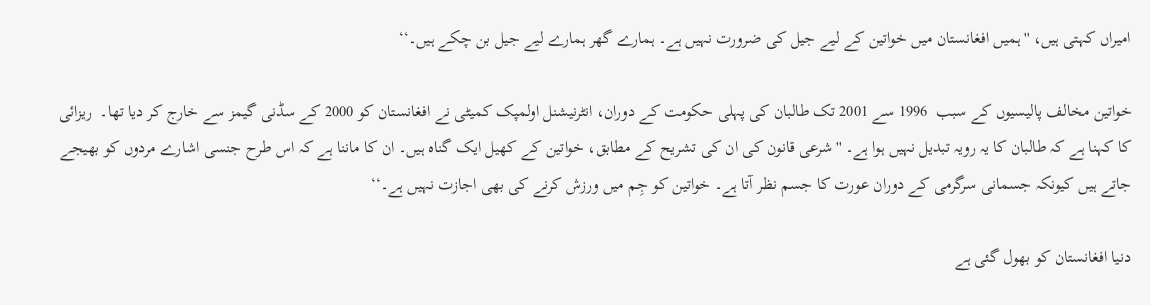امیراں کہتی ہیں، ''ہمیں افغانستان میں خواتین کے لیے جیل کی ضرورت نہیں ہے۔ ہمارے گھر ہمارے لیے جیل بن چکے ہیں۔‘‘

خواتین مخالف پالیسیوں کے سبب  1996 سے 2001 تک طالبان کی پہلی حکومت کے دوران، انٹرنیشنل اولمپک کمیٹی نے افغانستان کو 2000 کے سڈنی گیمز سے خارج کر دیا تھا۔  ریزائی کا کہنا ہے کہ طالبان کا یہ رویہ تبدیل نہیں ہوا ہے۔ ''شرعی قانون کی ان کی تشریح کے مطابق، خواتین کے کھیل ایک گناہ ہیں۔ ان کا ماننا ہے کہ اس طرح جنسی اشارے مردوں کو بھیجے جاتے ہیں کیونکہ جسمانی سرگرمی کے دوران عورت کا جسم نظر آتا ہے۔ خواتین کو جِم میں ورزش کرنے کی بھی اجازت نہیں ہے۔‘‘

دنیا افغانستان کو بھول گئی ہے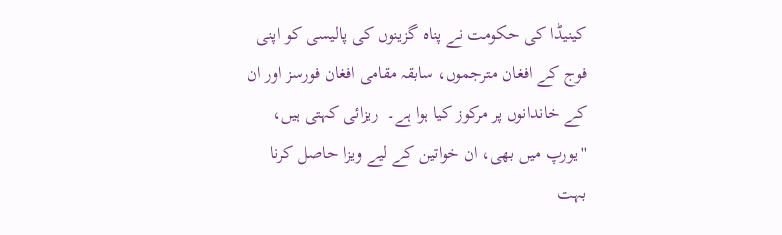کینیڈا کی حکومت نے پناہ گزینوں کی پالیسی کو اپنی فوج کے افغان مترجموں، سابقہ مقامی افغان فورسز اور ان کے خاندانوں پر مرکوز کیا ہوا ہے۔  ریزائی کہتی ہیں، ''یورپ میں بھی، ان خواتین کے لیے ویزا حاصل کرنا بہت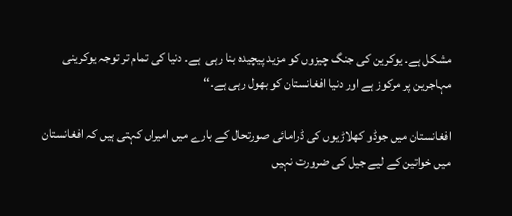مشکل ہے۔ یوکرین کی جنگ چیزوں کو مزید پیچیدہ بنا رہی  ہے۔ دنیا کی تمام تر توجہ یوکرینی مہاجرین پر مرکوز ہے اور دنیا افغانستان کو بھول رہی ہے۔‘‘

افغانستان میں جوڈو کھلاڑیوں کی ڈرامائی صورتحال کے بارے میں امیراں کہتی ہیں کہ افغانستان میں خواتین کے لیے جیل کی ضرورت نہیں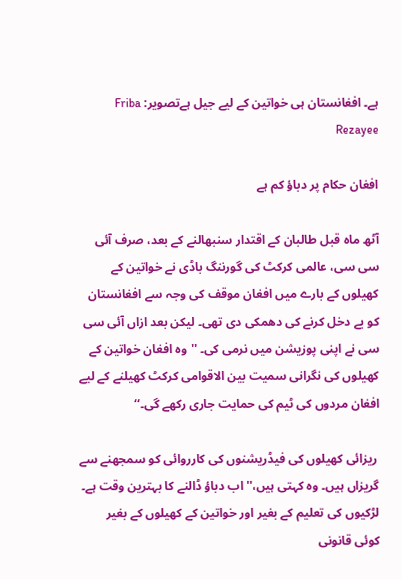ہے۔ افغانستان ہی خواتین کے لیے جیل ہےتصویر: Friba Rezayee

افغان حکام پر دباؤ کم ہے

آٹھ ماہ قبل طالبان کے اقتدار سنبھالنے کے بعد، صرف آئی سی سی، عالمی کرکٹ کی گورننگ باڈی نے خواتین کے کھیلوں کے بارے میں افغان موقف کی وجہ سے افغانستان کو بے دخل کرنے کی دھمکی دی تھی۔ لیکن بعد ازاں آئی سی سی نے اپنی پوزیشن میں نرمی کی۔ ''وہ افغان خواتین کے کھیلوں کی نگرانی سمیت بین الاقوامی کرکٹ کھیلنے کے لیے افغان مردوں کی ٹیم کی حمایت جاری رکھے گی۔‘‘

 ریزائی کھیلوں کی فیڈریشنوں کی کارروائی کو سمجھنے سے گریزاں ہیں۔ وہ کہتی ہیں،''اب دباؤ ڈالنے کا بہترین وقت ہے۔ لڑکیوں کی تعلیم کے بغیر اور خواتین کے کھیلوں کے بغیر کوئی قانونی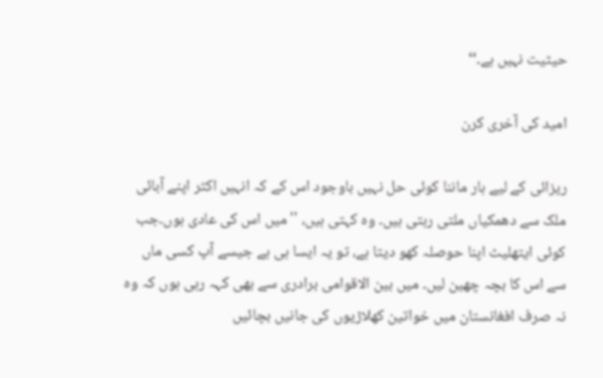حیثیت نہیں ہے۔‘‘

امید کی آخری کرن

ریزائی کے لیے ہار ماننا کوئی حل نہیں باوجود اس کے کہ انہیں اکثر اپنے آبائی ملک سے دھمکیاں ملتی رہتی ہیں۔ وہ کہتی ہیں، ''میں اس کی عادی ہوں۔جب کوئی ایتھلیٹ اپنا حوصلہ کھو دیتا ہے، تو یہ ایسا ہی ہے جیسے آپ کسی ماں سے اس کا بچہ چھین لیں۔ میں بین الاقوامی برادری سے بھی کہہ رہی ہوں کہ وہ نہ صرف افغانستان میں خواتین کھلاڑیوں کی جانیں بچائیں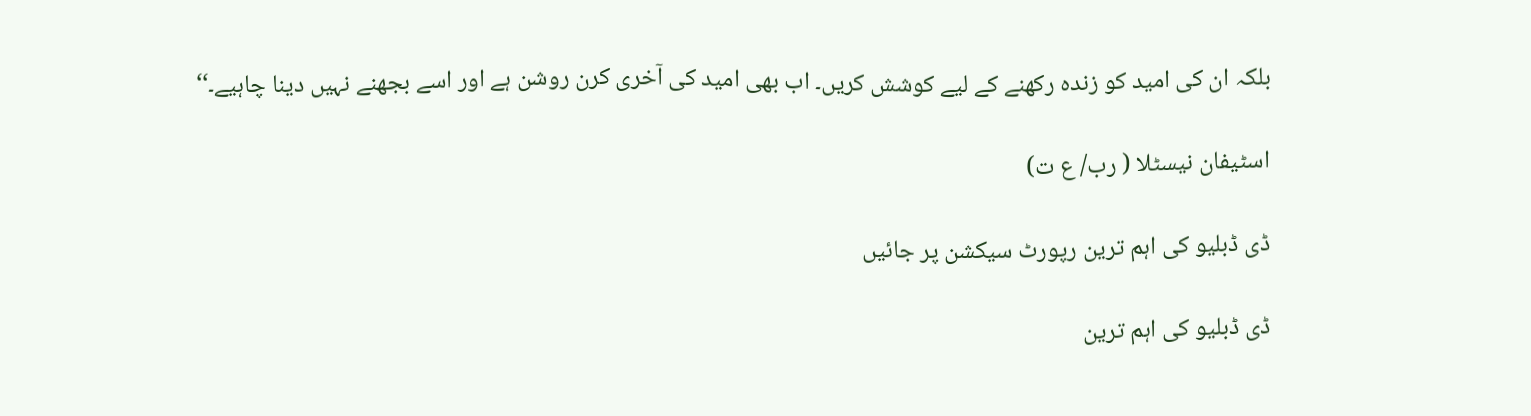بلکہ ان کی امید کو زندہ رکھنے کے لیے کوشش کریں۔ اب بھی امید کی آخری کرن روشن ہے اور اسے بجھنے نہیں دینا چاہیے۔‘‘

اسٹیفان نیسٹلا ( رب/ ع ت)

ڈی ڈبلیو کی اہم ترین رپورٹ سیکشن پر جائیں

ڈی ڈبلیو کی اہم ترین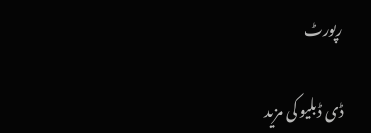رپورٹ

ڈی ڈبلیو کی مزید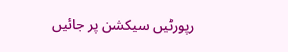رپورٹیں سیکشن پر جائیں